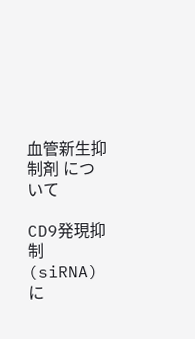血管新生抑制剤 について

CD9発現抑制(siRNA)に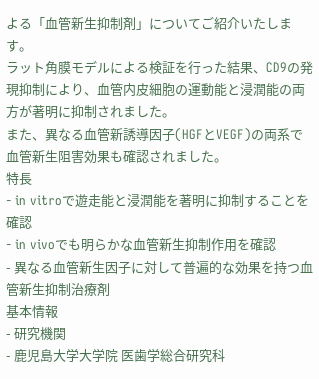よる「血管新生抑制剤」についてご紹介いたします。
ラット角膜モデルによる検証を行った結果、CD9の発現抑制により、血管内皮細胞の運動能と浸潤能の両方が著明に抑制されました。
また、異なる血管新誘導因子(HGFとVEGF)の両系で血管新生阻害効果も確認されました。
特長
- in vitroで遊走能と浸潤能を著明に抑制することを確認
- in vivoでも明らかな血管新生抑制作用を確認
- 異なる血管新生因子に対して普遍的な効果を持つ血管新生抑制治療剤
基本情報
- 研究機関
- 鹿児島大学大学院 医歯学総合研究科